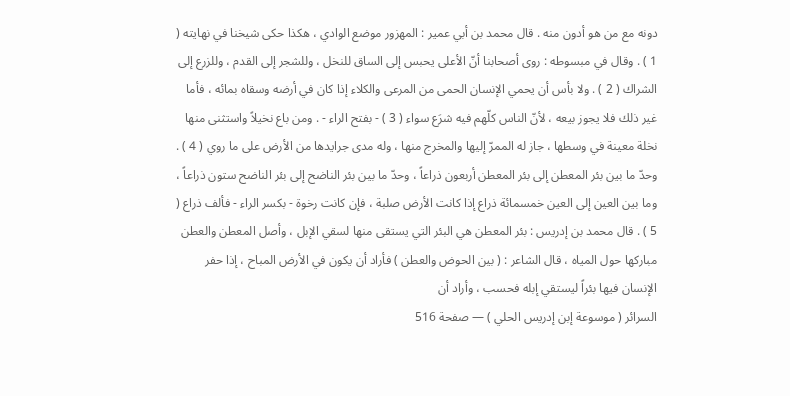دونه مع من هو أدون منه . قال محمد بن أبي عمير : المهزور موضع الوادي ، هكذا حكى شيخنا في نهايته ( 1 ) . وقال في مبسوطه : روى أصحابنا أنّ الأعلى يحبس إلى الساق للنخل ، وللشجر إلى القدم ، وللزرع إلى الشراك ( 2 ) . ولا بأس أن يحمي الإنسان الحمى من المرعى والكلاء إذا كان في أرضه وسقاه بمائه ، فأما غير ذلك فلا يجوز بيعه ، لأنّ الناس كلّهم فيه شرَع سواء ( 3 ) - بفتح الراء - . ومن باع نخيلاً واستثنى منها نخلة معينة في وسطها ، جاز له الممرّ إليها والمخرج منها ، وله مدى جرايدها من الأرض على ما روي ( 4 ) . وحدّ ما بين بئر المعطن إلى بئر المعطن أربعون ذراعاً ، وحدّ ما بين بئر الناضح إلى بئر الناضح ستون ذراعاً ، وما بين العين إلى العين خمسمائة ذراع إذا كانت الأرض صلبة ، فإن كانت رخوة - بكسر الراء - فألف ذراع ( 5 ) . قال محمد بن إدريس : بئر المعطن هي البئر التي يستقى منها لسقي الإبل ، وأصل المعطن والعطن مباركها حول المياه ، قال الشاعر : ( بين الحوض والعطن ) فأراد أن يكون في الأرض المباح ، إذا حفر الإنسان فيها بئراً ليستقي إبله فحسب ، وأراد أن
السرائر ( موسوعة إبن إدريس الحلي ) — صفحة 516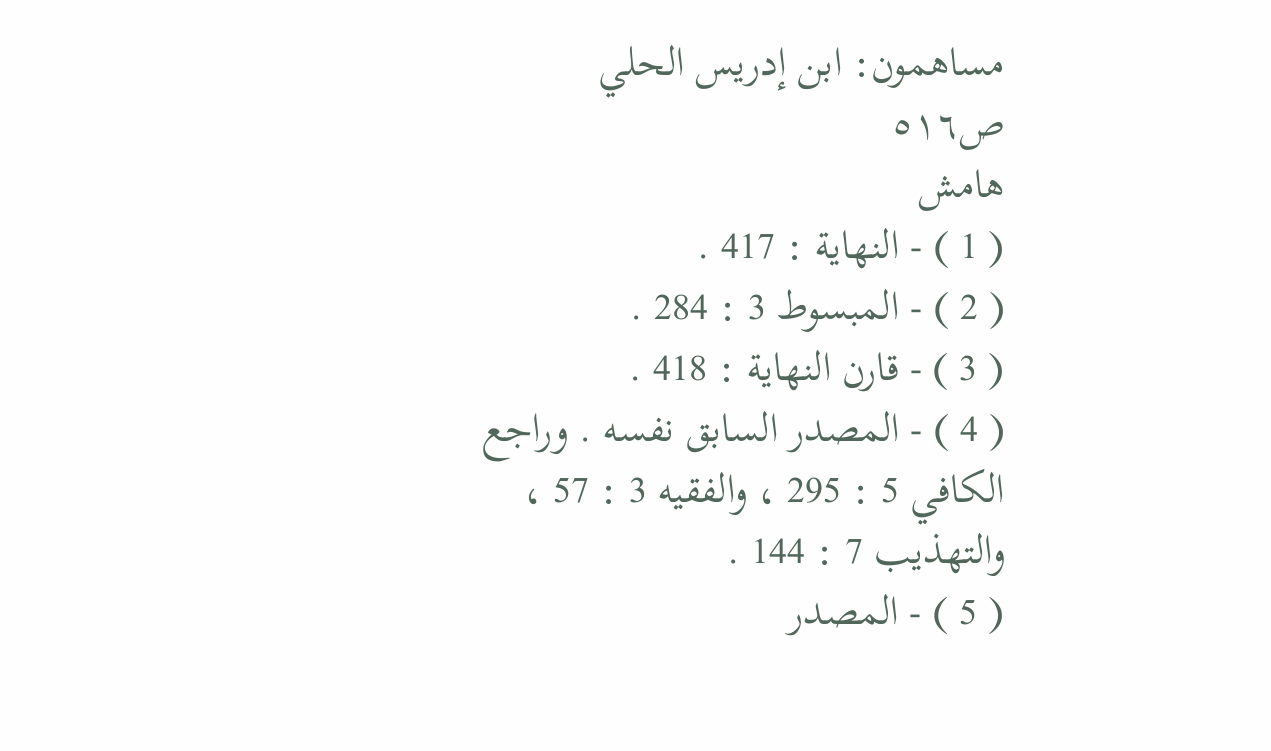مساهمون: ابن إدريس الحلي
ص٥١٦
هامش
( 1 ) - النهاية : 417 .
( 2 ) - المبسوط 3 : 284 .
( 3 ) - قارن النهاية : 418 .
( 4 ) - المصدر السابق نفسه . وراجع الكافي 5 : 295 ، والفقيه 3 : 57 ، والتهذيب 7 : 144 .
( 5 ) - المصدر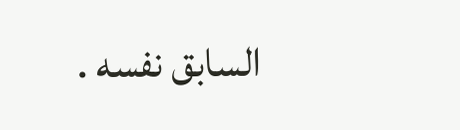السابق نفسه .